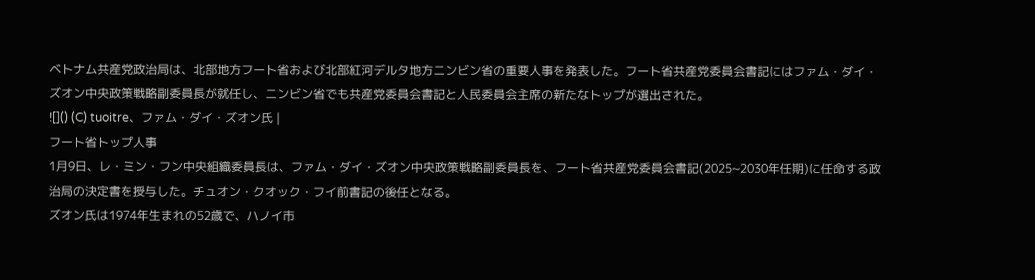ベトナム共産党政治局は、北部地方フート省および北部紅河デルタ地方ニンビン省の重要人事を発表した。フート省共産党委員会書記にはファム・ダイ・ズオン中央政策戦略副委員長が就任し、ニンビン省でも共産党委員会書記と人民委員会主席の新たなトップが選出された。
![]() (C) tuoitre、ファム・ダイ・ズオン氏 |
フート省トップ人事
1月9日、レ・ミン・フン中央組織委員長は、ファム・ダイ・ズオン中央政策戦略副委員長を、フート省共産党委員会書記(2025~2030年任期)に任命する政治局の決定書を授与した。チュオン・クオック・フイ前書記の後任となる。
ズオン氏は1974年生まれの52歳で、ハノイ市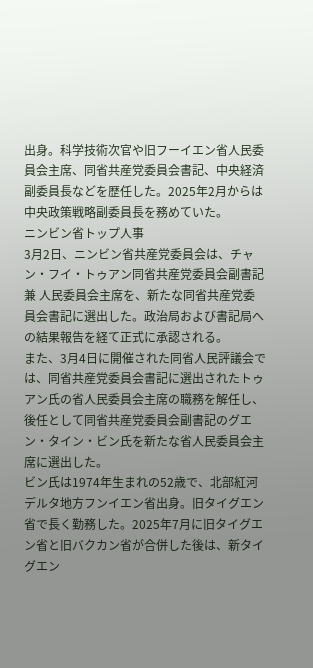出身。科学技術次官や旧フーイエン省人民委員会主席、同省共産党委員会書記、中央経済副委員長などを歴任した。2025年2月からは中央政策戦略副委員長を務めていた。
ニンビン省トップ人事
3月2日、ニンビン省共産党委員会は、チャン・フイ・トゥアン同省共産党委員会副書記 兼 人民委員会主席を、新たな同省共産党委員会書記に選出した。政治局および書記局への結果報告を経て正式に承認される。
また、3月4日に開催された同省人民評議会では、同省共産党委員会書記に選出されたトゥアン氏の省人民委員会主席の職務を解任し、後任として同省共産党委員会副書記のグエン・タイン・ビン氏を新たな省人民委員会主席に選出した。
ビン氏は1974年生まれの52歳で、北部紅河デルタ地方フンイエン省出身。旧タイグエン省で長く勤務した。2025年7月に旧タイグエン省と旧バクカン省が合併した後は、新タイグエン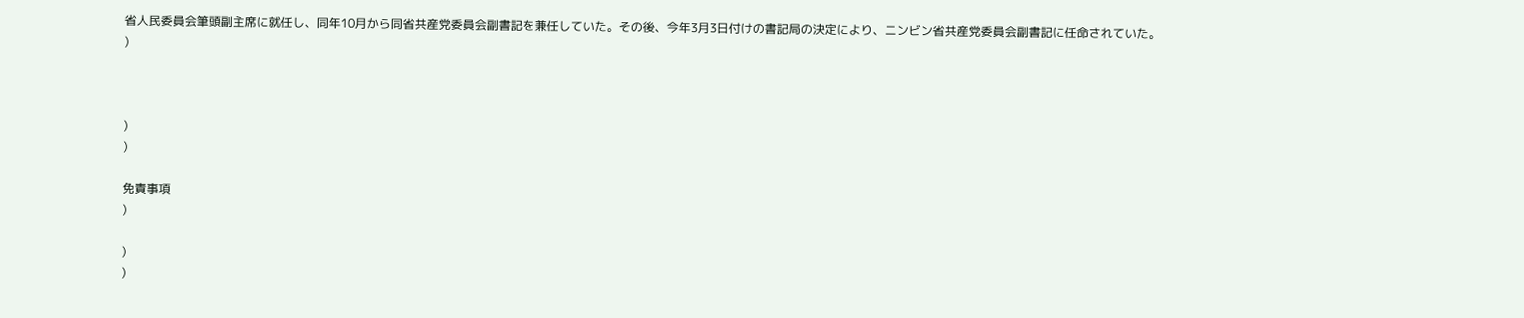省人民委員会筆頭副主席に就任し、同年10月から同省共産党委員会副書記を兼任していた。その後、今年3月3日付けの書記局の決定により、ニンビン省共産党委員会副書記に任命されていた。
)



)
)

免責事項
)

)
)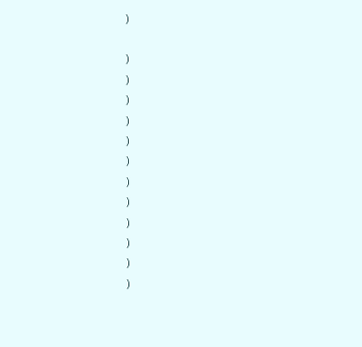)

)
)
)
)
)
)
)
)
)
)
)
)